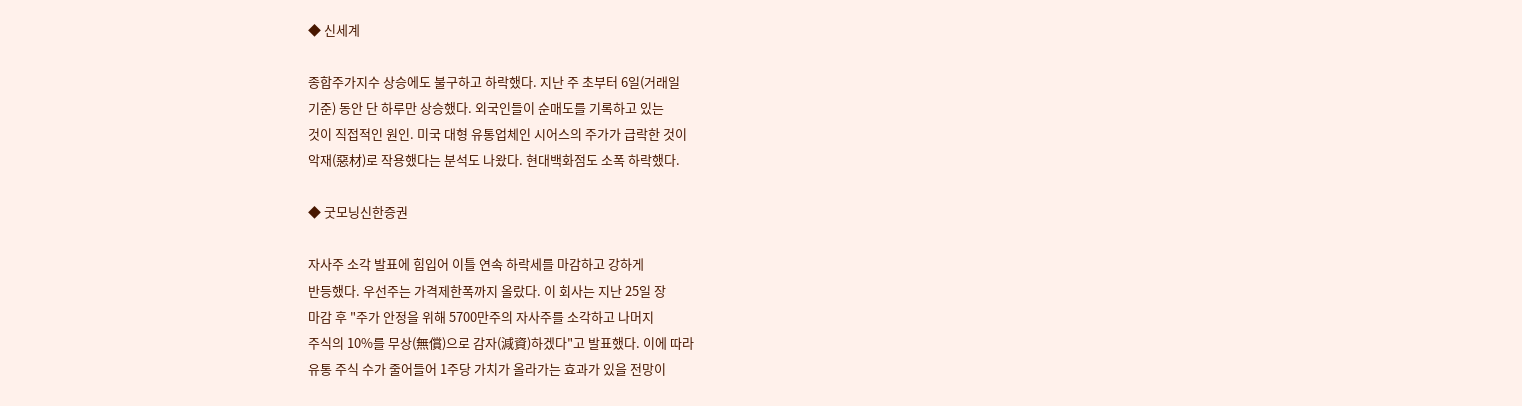◆ 신세계

종합주가지수 상승에도 불구하고 하락했다. 지난 주 초부터 6일(거래일
기준) 동안 단 하루만 상승했다. 외국인들이 순매도를 기록하고 있는
것이 직접적인 원인. 미국 대형 유통업체인 시어스의 주가가 급락한 것이
악재(惡材)로 작용했다는 분석도 나왔다. 현대백화점도 소폭 하락했다.

◆ 굿모닝신한증권

자사주 소각 발표에 힘입어 이틀 연속 하락세를 마감하고 강하게
반등했다. 우선주는 가격제한폭까지 올랐다. 이 회사는 지난 25일 장
마감 후 "주가 안정을 위해 5700만주의 자사주를 소각하고 나머지
주식의 10%를 무상(無償)으로 감자(減資)하겠다"고 발표했다. 이에 따라
유통 주식 수가 줄어들어 1주당 가치가 올라가는 효과가 있을 전망이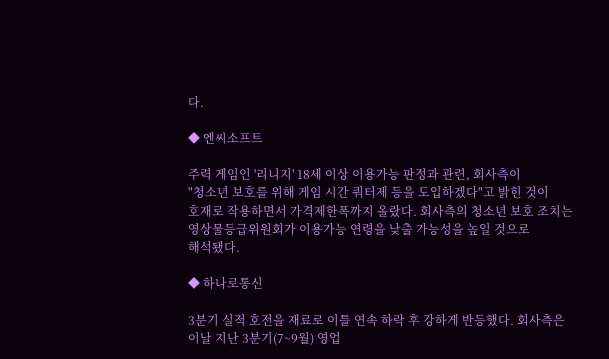다.

◆ 엔씨소프트

주력 게임인 '리니지' 18세 이상 이용가능 판정과 관련, 회사측이
"청소년 보호를 위해 게임 시간 쿼터제 등을 도입하겠다"고 밝힌 것이
호재로 작용하면서 가격제한폭까지 올랐다. 회사측의 청소년 보호 조치는
영상물등급위원회가 이용가능 연령을 낮출 가능성을 높일 것으로
해석됐다.

◆ 하나로통신

3분기 실적 호전을 재료로 이틀 연속 하락 후 강하게 반등했다. 회사측은
이날 지난 3분기(7~9월) 영업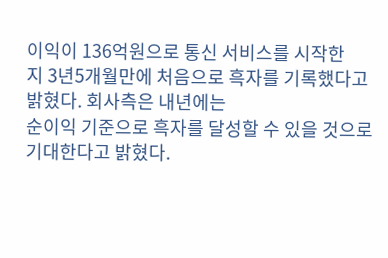이익이 136억원으로 통신 서비스를 시작한
지 3년5개월만에 처음으로 흑자를 기록했다고 밝혔다. 회사측은 내년에는
순이익 기준으로 흑자를 달성할 수 있을 것으로 기대한다고 밝혔다.